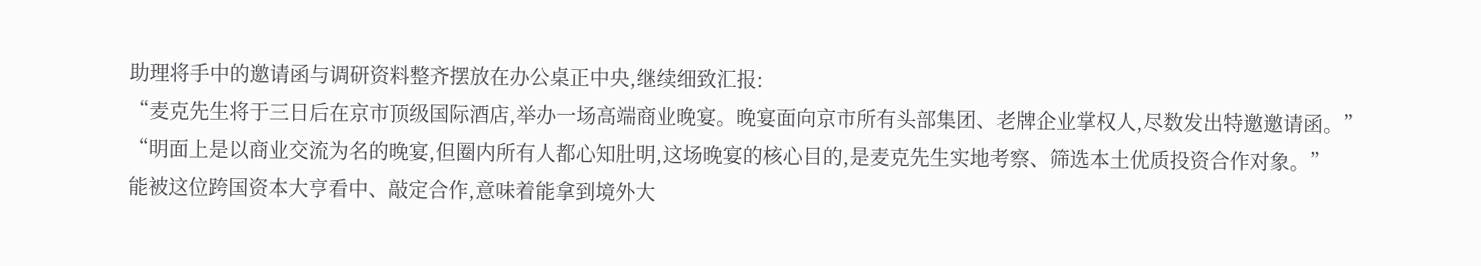助理将手中的邀请函与调研资料整齐摆放在办公桌正中央,继续细致汇报:
“麦克先生将于三日后在京市顶级国际酒店,举办一场高端商业晚宴。晚宴面向京市所有头部集团、老牌企业掌权人,尽数发出特邀邀请函。”
“明面上是以商业交流为名的晚宴,但圈内所有人都心知肚明,这场晚宴的核心目的,是麦克先生实地考察、筛选本土优质投资合作对象。”
能被这位跨国资本大亨看中、敲定合作,意味着能拿到境外大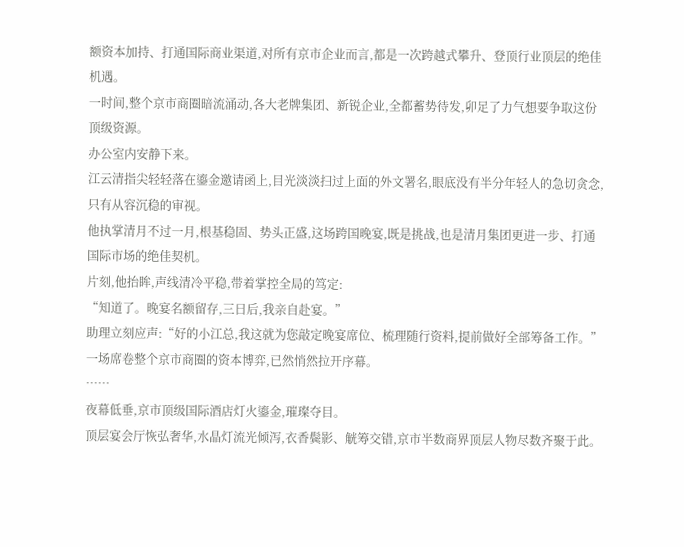额资本加持、打通国际商业渠道,对所有京市企业而言,都是一次跨越式攀升、登顶行业顶层的绝佳机遇。
一时间,整个京市商圈暗流涌动,各大老牌集团、新锐企业,全都蓄势待发,卯足了力气想要争取这份顶级资源。
办公室内安静下来。
江云清指尖轻轻落在鎏金邀请函上,目光淡淡扫过上面的外文署名,眼底没有半分年轻人的急切贪念,只有从容沉稳的审视。
他执掌清月不过一月,根基稳固、势头正盛,这场跨国晚宴,既是挑战,也是清月集团更进一步、打通国际市场的绝佳契机。
片刻,他抬眸,声线清冷平稳,带着掌控全局的笃定:
“知道了。晚宴名额留存,三日后,我亲自赴宴。”
助理立刻应声:“好的小江总,我这就为您敲定晚宴席位、梳理随行资料,提前做好全部筹备工作。”
一场席卷整个京市商圈的资本博弈,已然悄然拉开序幕。
……
夜幕低垂,京市顶级国际酒店灯火鎏金,璀璨夺目。
顶层宴会厅恢弘奢华,水晶灯流光倾泻,衣香鬓影、觥筹交错,京市半数商界顶层人物尽数齐聚于此。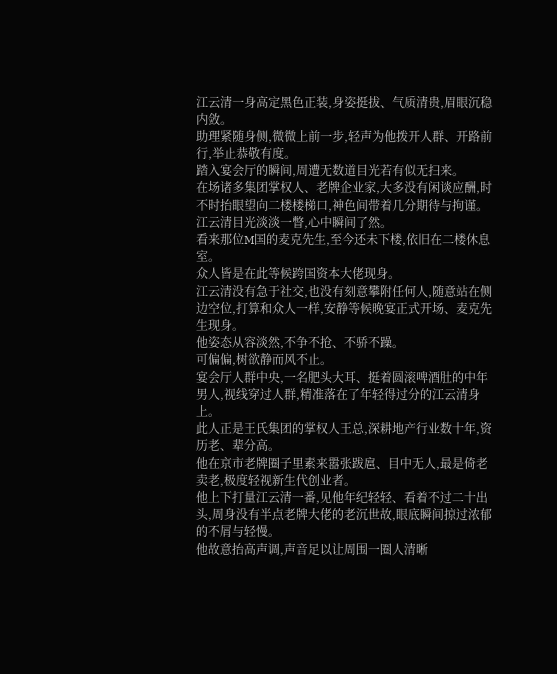江云清一身高定黑色正装,身姿挺拔、气质清贵,眉眼沉稳内敛。
助理紧随身侧,微微上前一步,轻声为他拨开人群、开路前行,举止恭敬有度。
踏入宴会厅的瞬间,周遭无数道目光若有似无扫来。
在场诸多集团掌权人、老牌企业家,大多没有闲谈应酬,时不时抬眼望向二楼楼梯口,神色间带着几分期待与拘谨。
江云清目光淡淡一瞥,心中瞬间了然。
看来那位M国的麦克先生,至今还未下楼,依旧在二楼休息室。
众人皆是在此等候跨国资本大佬现身。
江云清没有急于社交,也没有刻意攀附任何人,随意站在侧边空位,打算和众人一样,安静等候晚宴正式开场、麦克先生现身。
他姿态从容淡然,不争不抢、不骄不躁。
可偏偏,树欲静而风不止。
宴会厅人群中央,一名肥头大耳、挺着圆滚啤酒肚的中年男人,视线穿过人群,精准落在了年轻得过分的江云清身上。
此人正是王氏集团的掌权人王总,深耕地产行业数十年,资历老、辈分高。
他在京市老牌圈子里素来嚣张跋扈、目中无人,最是倚老卖老,极度轻视新生代创业者。
他上下打量江云清一番,见他年纪轻轻、看着不过二十出头,周身没有半点老牌大佬的老沉世故,眼底瞬间掠过浓郁的不屑与轻慢。
他故意抬高声调,声音足以让周围一圈人清晰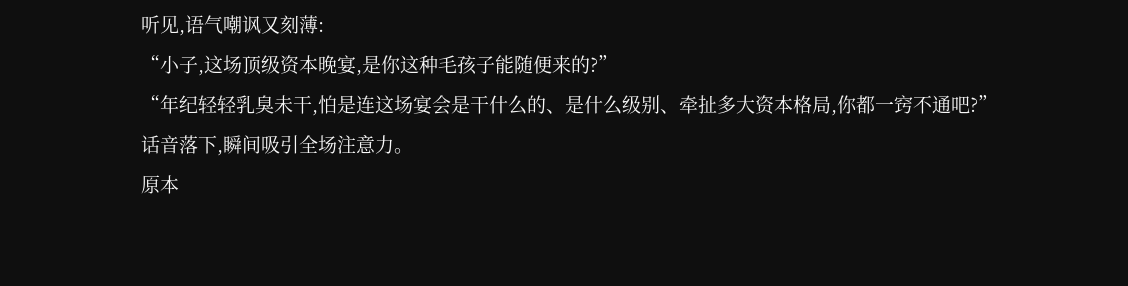听见,语气嘲讽又刻薄:
“小子,这场顶级资本晚宴,是你这种毛孩子能随便来的?”
“年纪轻轻乳臭未干,怕是连这场宴会是干什么的、是什么级别、牵扯多大资本格局,你都一窍不通吧?”
话音落下,瞬间吸引全场注意力。
原本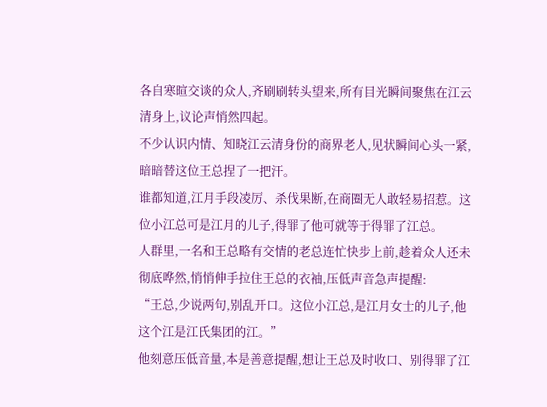各自寒暄交谈的众人,齐刷刷转头望来,所有目光瞬间聚焦在江云清身上,议论声悄然四起。
不少认识内情、知晓江云清身份的商界老人,见状瞬间心头一紧,暗暗替这位王总捏了一把汗。
谁都知道,江月手段凌厉、杀伐果断,在商圈无人敢轻易招惹。这位小江总可是江月的儿子,得罪了他可就等于得罪了江总。
人群里,一名和王总略有交情的老总连忙快步上前,趁着众人还未彻底哗然,悄悄伸手拉住王总的衣袖,压低声音急声提醒:
“王总,少说两句,别乱开口。这位小江总,是江月女士的儿子,他这个江是江氏集团的江。”
他刻意压低音量,本是善意提醒,想让王总及时收口、别得罪了江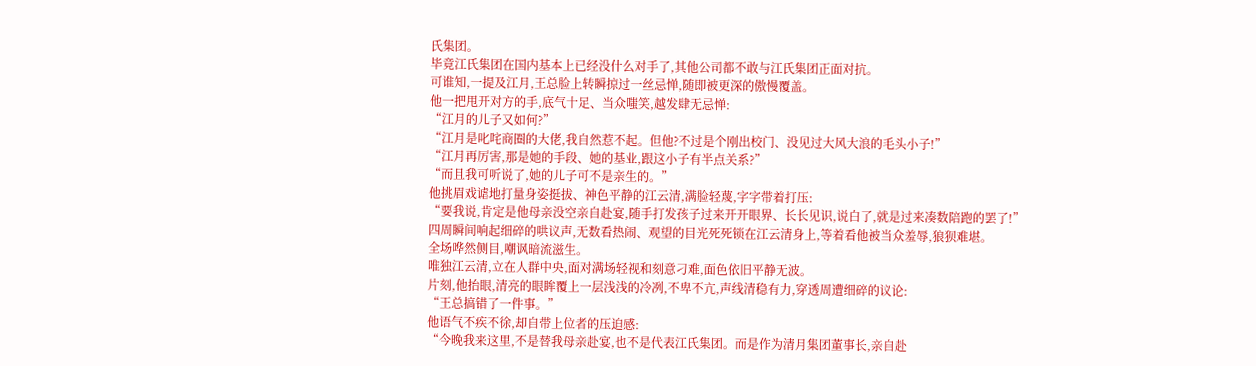氏集团。
毕竟江氏集团在国内基本上已经没什么对手了,其他公司都不敢与江氏集团正面对抗。
可谁知,一提及江月,王总脸上转瞬掠过一丝忌惮,随即被更深的傲慢覆盖。
他一把甩开对方的手,底气十足、当众嗤笑,越发肆无忌惮:
“江月的儿子又如何?”
“江月是叱咤商圈的大佬,我自然惹不起。但他?不过是个刚出校门、没见过大风大浪的毛头小子!”
“江月再厉害,那是她的手段、她的基业,跟这小子有半点关系?”
“而且我可听说了,她的儿子可不是亲生的。”
他挑眉戏谑地打量身姿挺拔、神色平静的江云清,满脸轻蔑,字字带着打压:
“要我说,肯定是他母亲没空亲自赴宴,随手打发孩子过来开开眼界、长长见识,说白了,就是过来凑数陪跑的罢了!”
四周瞬间响起细碎的哄议声,无数看热闹、观望的目光死死锁在江云清身上,等着看他被当众羞辱,狼狈难堪。
全场哗然侧目,嘲讽暗流滋生。
唯独江云清,立在人群中央,面对满场轻视和刻意刁难,面色依旧平静无波。
片刻,他抬眼,清亮的眼眸覆上一层浅浅的冷冽,不卑不亢,声线清稳有力,穿透周遭细碎的议论:
“王总搞错了一件事。”
他语气不疾不徐,却自带上位者的压迫感:
“今晚我来这里,不是替我母亲赴宴,也不是代表江氏集团。而是作为清月集团董事长,亲自赴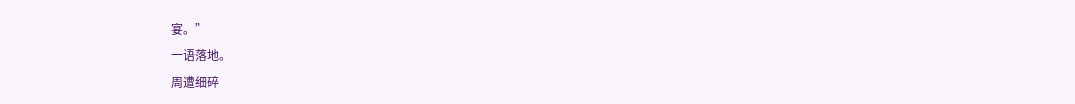宴。”
一语落地。
周遭细碎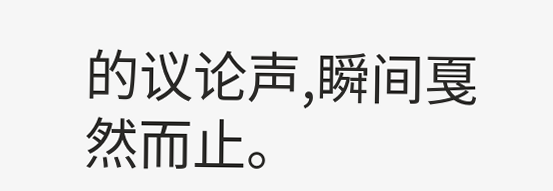的议论声,瞬间戛然而止。